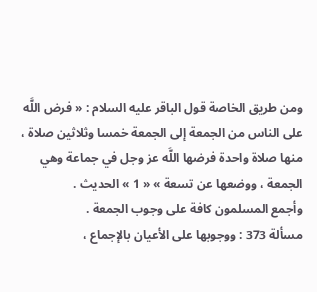ومن طريق الخاصة قول الباقر عليه السلام : « فرض اللَّه على الناس من الجمعة إلى الجمعة خمسا وثلاثين صلاة ، منها صلاة واحدة فرضها اللَّه عز وجل في جماعة وهي الجمعة ، ووضعها عن تسعة » « 1 » الحديث .
وأجمع المسلمون كافة على وجوب الجمعة .
مسألة 373 : ووجوبها على الأعيان بالإجماع ،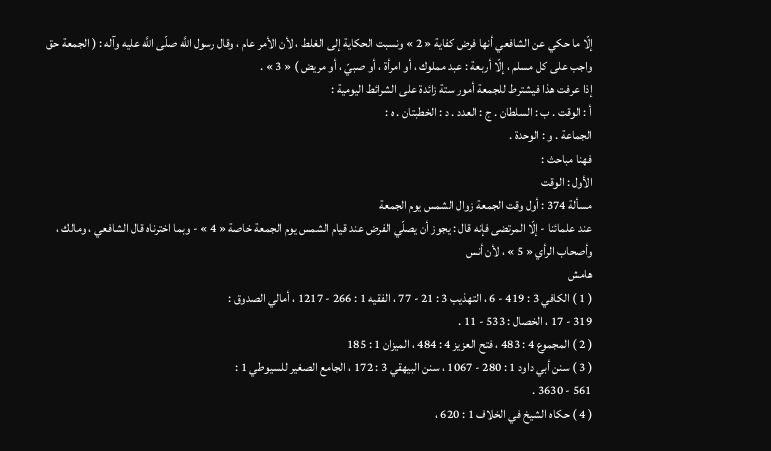إلّا ما حكي عن الشافعي أنها فرض كفاية « 2 » ونسبت الحكاية إلى الغلط ، لأن الأمر عام ، وقال رسول اللَّه صلّى اللَّه عليه وآله : ( الجمعة حق واجب على كل مسلم ، إلّا أربعة : عبد مملوك ، أو امرأة ، أو صبيّ ، أو مريض ) « 3 » .
إذا عرفت هذا فيشترط للجمعة أمور ستة زائدة على الشرائط اليومية :
أ : الوقت . ب : السلطان . ج : العدد . د : الخطبتان . ه :
الجماعة . و : الوحدة .
فهنا مباحث :
الأول : الوقت
مسألة 374 : أول وقت الجمعة زوال الشمس يوم الجمعة
عند علمائنا - إلّا المرتضى فإنه قال : يجوز أن يصلّي الفرض عند قيام الشمس يوم الجمعة خاصة « 4 » - وبما اخترناه قال الشافعي ، ومالك ، وأصحاب الرأي « 5 » ، لأن أنس
هامش
( 1 ) الكافي 3 : 419 - 6 ، التهذيب 3 : 21 - 77 ، الفقيه 1 : 266 - 1217 ، أمالي الصدوق :
319 - 17 ، الخصال : 533 - 11 .
( 2 ) المجموع 4 : 483 ، فتح العزيز 4 : 484 ، الميزان 1 : 185
( 3 ) سنن أبي داود 1 : 280 - 1067 ، سنن البيهقي 3 : 172 ، الجامع الصغير للسيوطي 1 :
561 - 3630 .
( 4 ) حكاه الشيخ في الخلاف 1 : 620 ،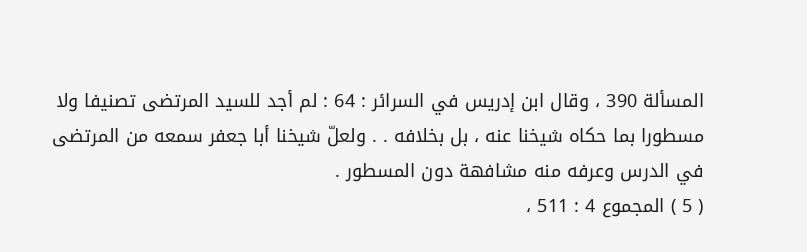المسألة 390 ، وقال ابن إدريس في السرائر : 64 : لم أجد للسيد المرتضى تصنيفا ولا مسطورا بما حكاه شيخنا عنه ، بل بخلافه . . ولعلّ شيخنا أبا جعفر سمعه من المرتضى في الدرس وعرفه منه مشافهة دون المسطور .
( 5 ) المجموع 4 : 511 ،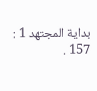بداية المجتهد 1 : 157 .